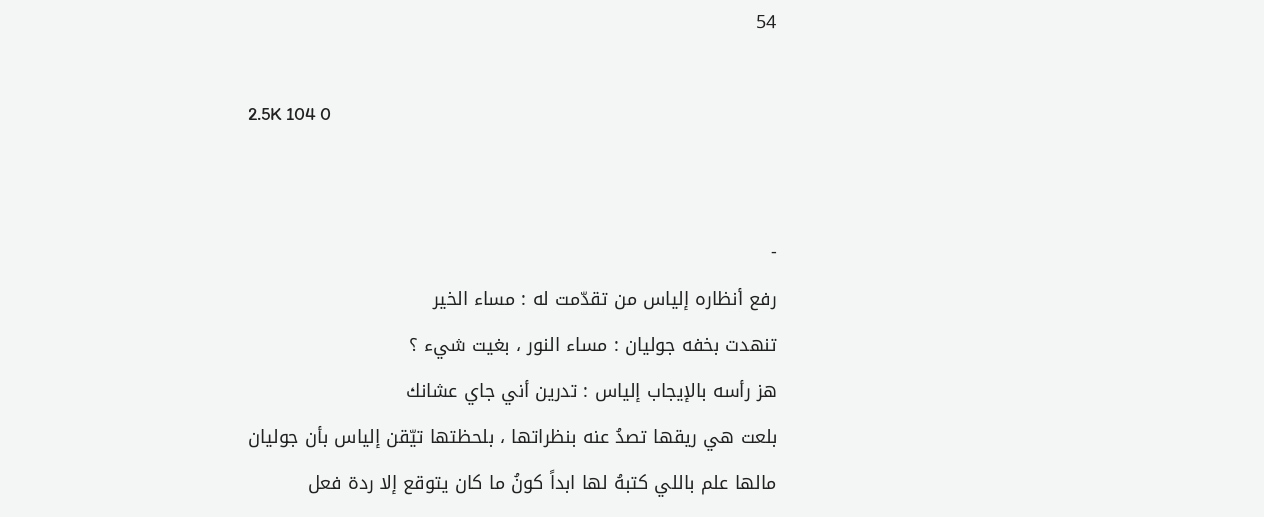54

2.5K 104 0


-
رفع أنظاره إلياس من تقدّمت له : مساء الخير
تنهدت بخفه جوليان : مساء النور ، بغيت شيء ؟
هز رأسه بالإيجاب إلياس : تدرين أني جاي عشانك
بلعت هي ريقها تصدُ عنه بنظراتها ، بلحظتها تيّقن إلياس بأن جوليان
مالها علم باللي كتبهُ لها ابداً كونُ ما كان يتوقع إلا ردة فعل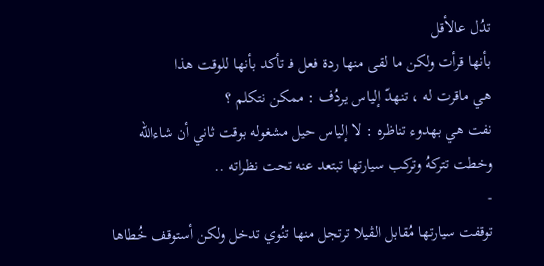تدُل عالأقل
بأنها قرأت ولكن ما لقى منها ردة فعل فـ تأكد بأنها للوقت هذا
هي ماقرت له ، تنهدّ إلياس يردُف : ممكن نتكلم ؟
نفت هي بهدوء تناظره : لا إلياس حيل مشغوله بوقت ثاني أن شاءالله
وخطت تتركهُ وتركب سيارتها تبتعد عنه تحت نظراته ..
-
توقفت سيارتها مُقابل الڤيلا ترتجل منها تنُوي تدخل ولكن أستوقف خُطاها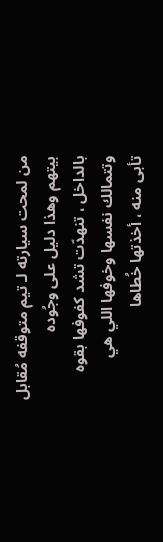من لمحت سيارته لـ تيم متوقفه مُقابل بيتهم وهذا دليل على وجُوده
بالداخل ، تنهدّت تشد كفوفها بقوه وتتمالك نفسها وخوفها اللي هي
تأبى منه ، أخذتها خُطاها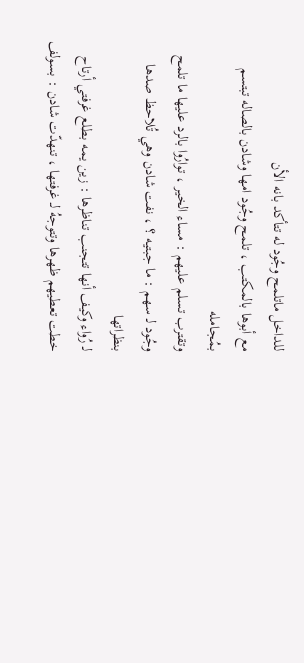للداخل ماتلمح وجُود له تتأكد بانه الأن
مع أبوها بالمكتب ، تلمح وجُود امها وشادن بالصاله تبتسم بمُجامله
وتقترب تسلم عليهم : مساء الخير ، توارُوا بالرد عليها ما تلمح
وجُود لـ سهم : ما جبتيه ؟ ، نفت شادن وهي تُلاحظ صدها بنظراتها
لـ رُواء وكيف أنها تتجنب تناظرها : زين يمه بطلع غرفتي أرتاح
خطت تعطيهم ظهرها وتتوجهُ لـ غرفتها ، تنهدّت شادن : بسولف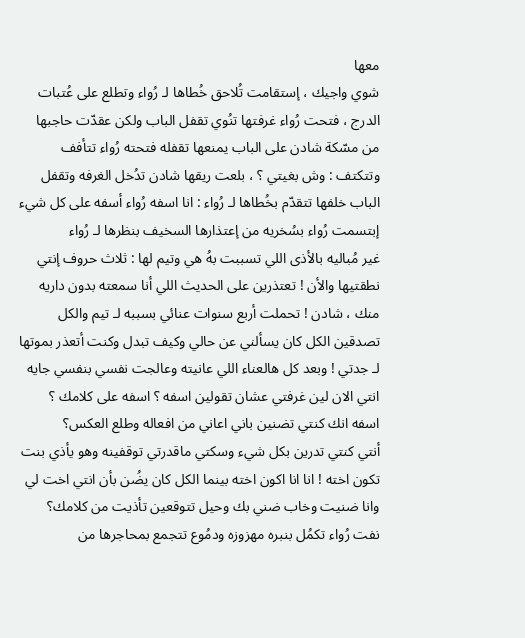معها
شوي واجيك ، إستقامت تُلاحق خُطاها لـ رُواء وتطلع على عُتبات
الدرج ، فتحت رُواء غرفتها تنُوي تقفل الباب ولكن عقدّت حاجبها
من مسّكة شادن على الباب يمنعها تقفله فتحته رُواء تتأفف
وتتكتف : وش بغيتي ؟ ، بلعت ريقها شادن تدُخل الغرفه وتقفل
الباب خلفها تتقدّم بخُطاها لـ رُواء : انا اسفه رُواء أسفه على كل شيء
إبتسمت رُواء بسُخريه من إعتذارها السخيف بنظرها لـ رُواء
غير مُباليه بالأذى اللي تسببت بهُ هي وتيم لها : ثلاث حروف إنتي
نطقتيها والأن ! تعتذرين على الحديث اللي أنا سمعته بدون داريه
منك ، شادن ! تحملت أربع سنوات عنائي بسببه لـ تيم والكل
تصدقين الكل كان يسألني عن حالي وكيف تبدل وكنت أتعذر بموتها
لـ جدتي ! وبعد كل هالعناء اللي عانيته وعالجت نفسي بنفسي جايه
انتي الان لين غرفتي عشان تقولين اسفه ؟ اسفه على كلامك ؟
اسفه انك كنتي تضنين باني اعاني من افعاله وطلع العكس؟
أنتي كنتي تدرين بكل شيء وسكتي ماقدرتي توقفينه وهو يأذي بنت
تكون اخته ! انا انا اكون اخته بينما الكل كان يضُن بأن انتي اخت لي
وانا ضنيت وخاب ضني بك وحيل تتوقعين تأذيت من كلامك؟
نفت رُواء تكمُل بنبره مهزوزه ودمُوع تتجمع بمحاجرها من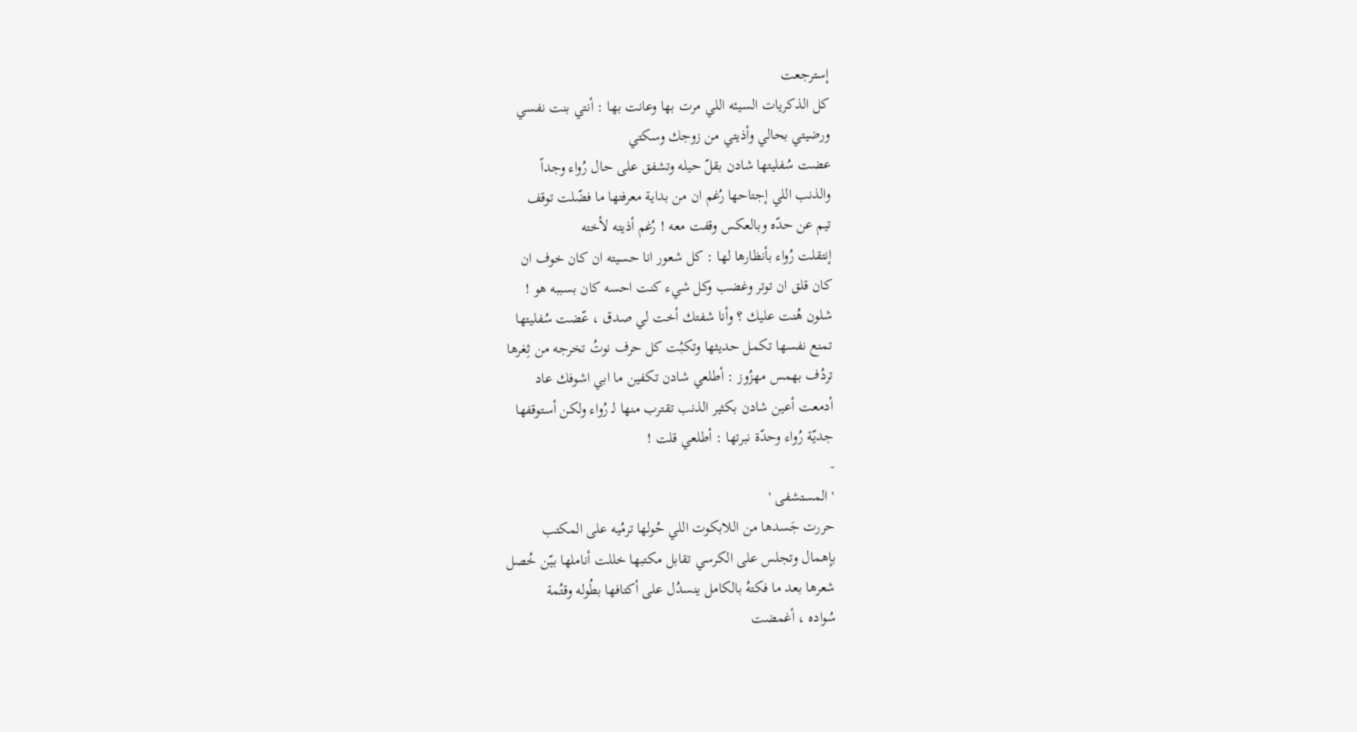إسترجعت
كل الذكريات السيئه اللي مرت بها وعانت بها : أنتي بنت نفسي
ورضيتي بحالي وأذيتي من زوجك وسكتي
عضت سُفليتها شادن بقلّ حيله وتشفق على حال رُواء وجداً
والذنب اللي إجتاحها رُغم ان من بداية معرفتها ما فضّلت توقف
تيم عن حدّه وبالعكس وقفت معه ! رُغم أذيته لأخته
إنتقلت رُواء بأنظارها لها : كل شعور انا حسيته ان كان خوف ان
كان قلق ان توتر وغضب وكل شيء كنت احسه كان بسببه هو !
شلون هُنت عليك ؟ وأنا شفتك أخت لي صدق ، عّضت سُفليتها
تمنع نفسها تكمل حديثها وتكبُت كل حرف نوتُ تخرجه من ثِغرها
تردُف بهمس مهزُوز : أطلعي شادن تكفين ما ابي اشوفك عاد
أدمعت أعين شادن بكثير الذنب تقترب منها لـ رُواء ولكن أستوقفها
جديّة رُواء وحدّة نبرتها : أطلعي قلت !
-
' المستشفى '
حررت جَسدها من اللابكوت اللي حُولها ترمُيه على المكتب
بإهمال وتجلس على الكرسي تقابل مكتبها خللت أناملها بيّن خُصل
شعرها بعد ما فكتهُ بالكامل ينسدُل على أكتافها بطُوله وقتُمة
سُواده ، أغمضت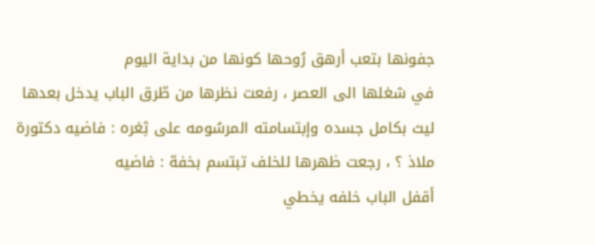جفونها بتعب أرهق رُوحها كونها من بداية اليوم
في شغلها الى العصر ، رفعت نظرها من طّرق الباب يدخل بعدها
ليث بكامل جسده وإبتسامته المرسُومه على ثِغره : فاضيه دكتورة
ملاذ ؟ ، رجعت ظهرها للخلف تبتسم بخفهّ : فاضيه
أقفل الباب خلفه يخطي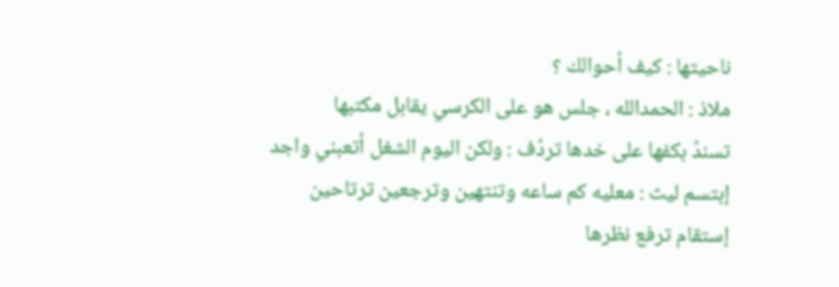ناحيتها : كيف أحوالك ؟
ملاذ : الحمدالله ، جلس هو على الكرسي يقابل مكتبها
تسندُ بكفها على خدها تردُف : ولكن اليوم الشغل أتعبني واجد
إبتسم ليث : معليه كم ساعه وتنتهين وترجعين ترتاحين
إستقام ترفع نظرها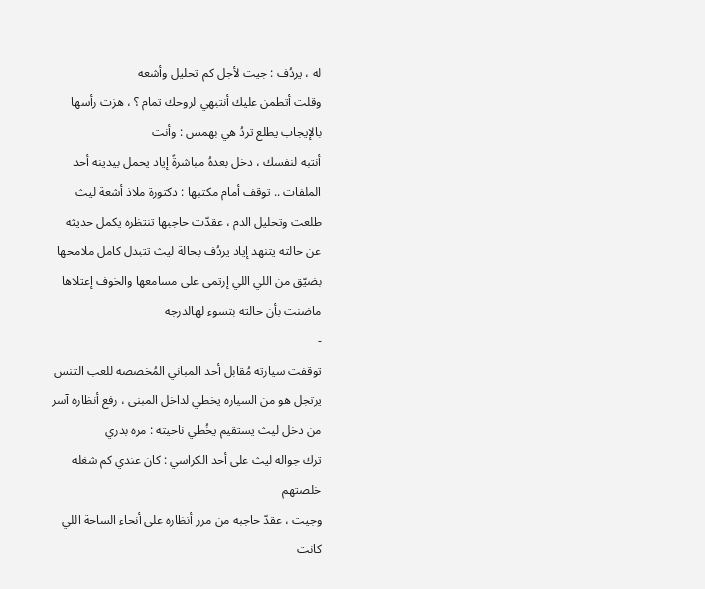له ، يردُف : جيت لأجل كم تحليل وأشعه
وقلت أتطمن عليك أنتبهي لروحك تمام ؟ ، هزت رأسها بالإيجاب يطلع تردُ هي بهمس : وأنت
أنتبه لنفسك ، دخل بعدهُ مباشرةً إياد يحمل بيدينه أحد
الملفات .. توقف أمام مكتبها : دكتورة ملاذ أشعة ليث
طلعت وتحليل الدم ، عقدّت حاجبها تنتظره يكمل حديثه
عن حالته يتنهد إياد يردُف بحالة ليث تتبدل كامل ملامحها
بضيّق من اللي اللي إرتمى على مسامعها والخوف إعتلاها
ماضنت بأن حالته بتسوء لهالدرجه
-
توقفت سيارته مُقابل أحد المباني المُخصصه للعب التنس
يرتجل هو من السياره يخطي لداخل المبنى ، رفع أنظاره آسر
من دخل ليث يستقيم يخُطي ناحيته : مره بدري
ترك جواله ليث على أحد الكراسي : كان عندي كم شغله خلصتهم
وجيت ، عقدّ حاجبه من مرر أنظاره على أنحاء الساحة اللي
كانت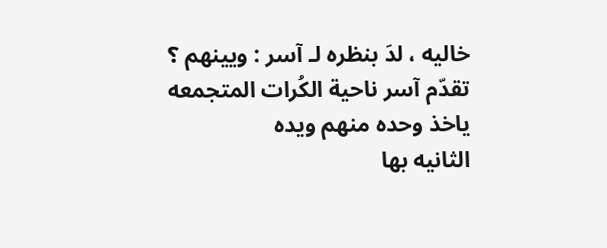خاليه ، لدَ بنظره لـ آسر : ويينهم ؟
تقدّم آسر ناحية الكُرات المتجمعه ياخذ وحده منهم ويده
الثانيه بها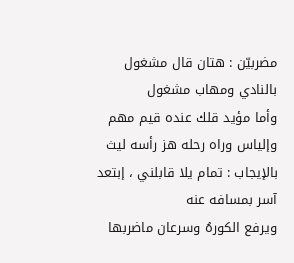مضربيّن : هتان قال مشغول بالنادي ومهاب مشغول
وأما مؤيد قلك عنده قيم مهم وإلياس وراه رحله هز رأسه ليث بالإيجاب : تمام يلا قابلني ، إبتعد آسر بمسافه عنه
ويرفع الكورهُ وسرعان ماضربها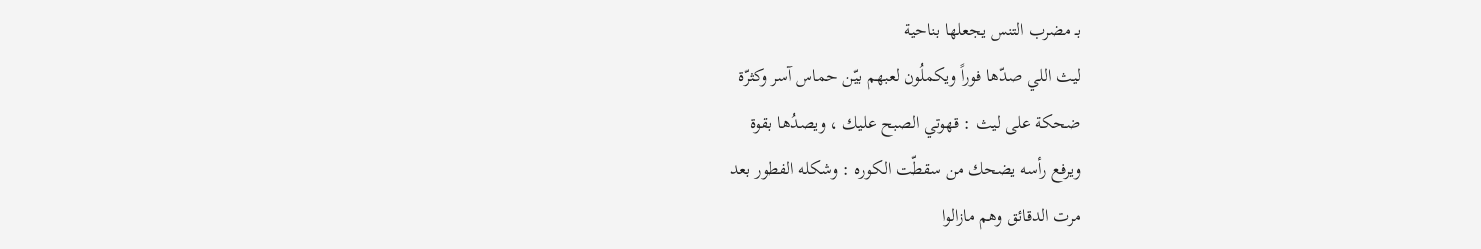بـ مضرب التنس يجعلها بناحية
ليث اللي صدّها فوراً ويكملُون لعبهم بيّن حماس آسر وكثرّة
ضحكة على ليث : قهوتي الصبح عليك ، ويصدُها بقوة
ويرفع رأسه يضحك من سقطّت الكوره : وشكله الفطور بعد
مرت الدقائق وهم مازالوا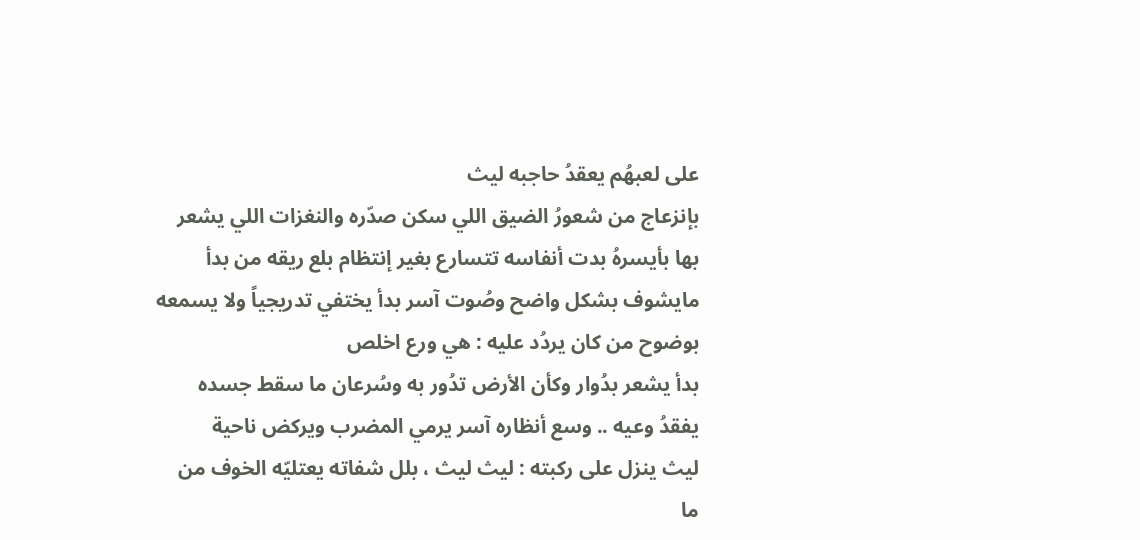على لعبهُم يعقدُ حاجبه ليث
بإنزعاج من شعورُ الضيق اللي سكن صدّره والنغزات اللي يشعر
بها بأيسرهُ بدت أنفاسه تتسارع بغير إنتظام بلع ريقه من بدأ
مايشوف بشكل واضح وصُوت آسر بدأ يختفي تدريجياً ولا يسمعه
بوضوح من كان يردُد عليه : هي ورع اخلص
بدأ يشعر بدُوار وكأن الأرض تدُور به وسُرعان ما سقط جسده
يفقدُ وعيه .. وسع أنظاره آسر يرمي المضرب ويركض ناحية
ليث ينزل على ركبته : ليث ليث ، بلل شفاته يعتليّه الخوف من
ما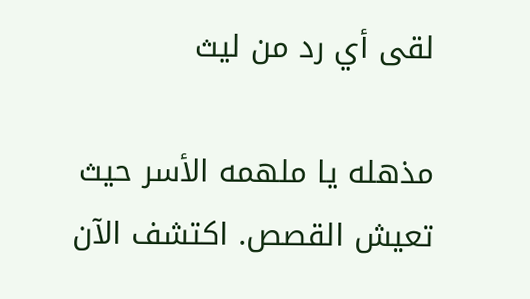لقى أي رد من ليث

مذهله يا ملهمه الأسر حيث تعيش القصص. اكتشف الآن